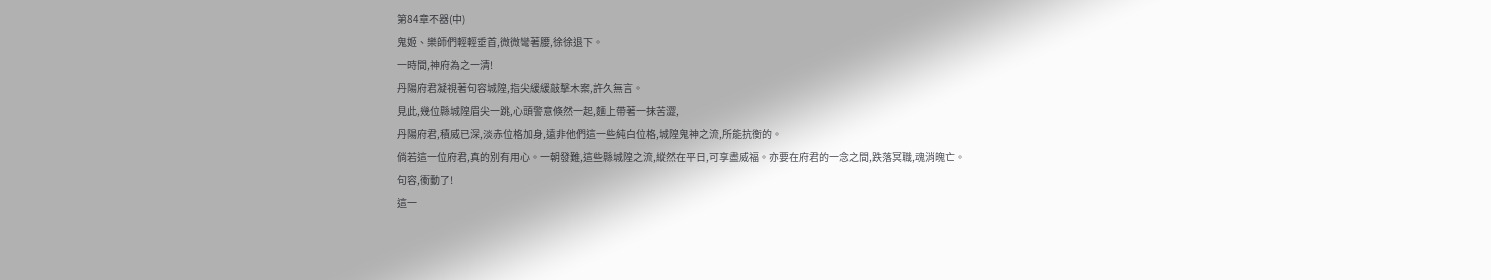第84章不器(中)
鬼姬、樂師們輕輕垂首,微微彎著腰,徐徐退下。
一時間,神府為之一清!
丹陽府君凝視著句容城隍,指尖緩緩敲擊木案,許久無言。
見此,幾位縣城隍眉尖一跳,心頭警意倏然一起,麵上帶著一抹苦澀,
丹陽府君,積威已深,淡赤位格加身,遠非他們這一些純白位格,城隍鬼神之流,所能抗衡的。
倘若這一位府君,真的別有用心。一朝發難,這些縣城隍之流,縱然在平日,可享盡威福。亦要在府君的一念之間,跌落冥職,魂消魄亡。
句容,衝動了!
這一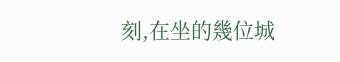刻,在坐的幾位城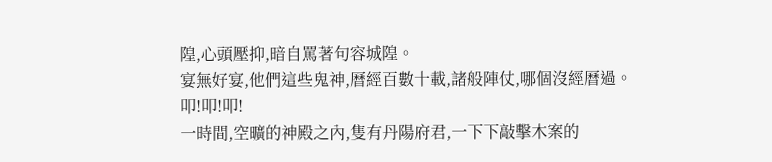隍,心頭壓抑,暗自罵著句容城隍。
宴無好宴,他們這些鬼神,曆經百數十載,諸般陣仗,哪個沒經曆過。
叩!叩!叩!
一時間,空曠的神殿之內,隻有丹陽府君,一下下敲擊木案的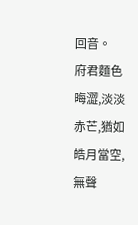回音。
府君麵色晦澀,淡淡赤芒,猶如皓月當空,無聲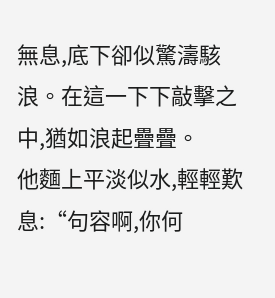無息,底下卻似驚濤駭浪。在這一下下敲擊之中,猶如浪起疊疊。
他麵上平淡似水,輕輕歎息:“句容啊,你何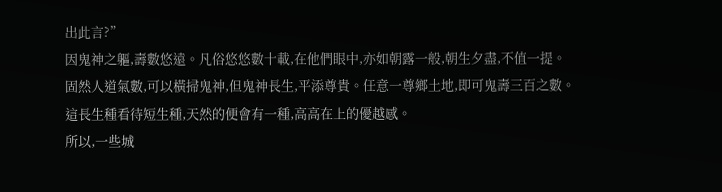出此言?”
因鬼神之軀,壽數悠遠。凡俗悠悠數十載,在他們眼中,亦如朝露一般,朝生夕盡,不值一提。
固然人道氣數,可以橫掃鬼神,但鬼神長生,平添尊貴。任意一尊鄉土地,即可鬼壽三百之數。
這長生種看待短生種,天然的便會有一種,高高在上的優越感。
所以,一些城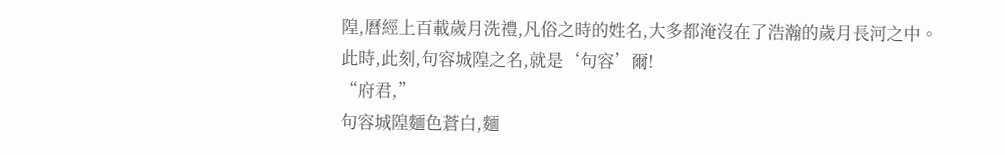隍,曆經上百載歲月洗禮,凡俗之時的姓名,大多都淹沒在了浩瀚的歲月長河之中。
此時,此刻,句容城隍之名,就是‘句容’爾!
“府君,”
句容城隍麵色蒼白,麵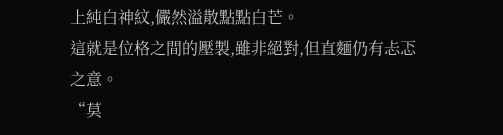上純白神紋,儼然溢散點點白芒。
這就是位格之間的壓製,雖非絕對,但直麵仍有忐忑之意。
“莫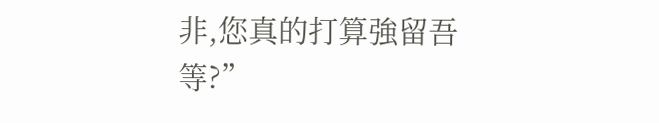非,您真的打算強留吾等?”